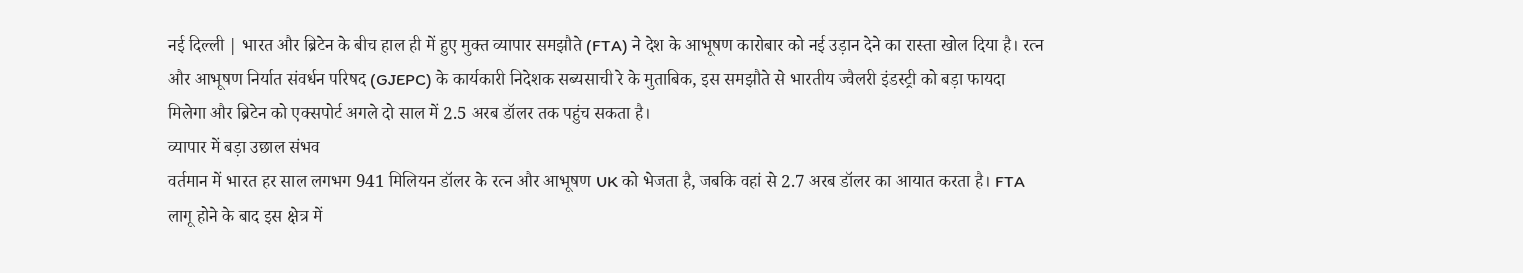नई दिल्ली | भारत और ब्रिटेन के बीच हाल ही में हुए मुक्त व्यापार समझौते (FTA) ने देश के आभूषण कारोबार को नई उड़ान देने का रास्ता खोल दिया है। रत्न और आभूषण निर्यात संवर्धन परिषद (GJEPC) के कार्यकारी निदेशक सब्यसाची रे के मुताबिक, इस समझौते से भारतीय ज्वैलरी इंडस्ट्री को बड़ा फायदा मिलेगा और ब्रिटेन को एक्सपोर्ट अगले दो साल में 2.5 अरब डॉलर तक पहुंच सकता है।
व्यापार में बड़ा उछाल संभव
वर्तमान में भारत हर साल लगभग 941 मिलियन डॉलर के रत्न और आभूषण UK को भेजता है, जबकि वहां से 2.7 अरब डॉलर का आयात करता है। FTA लागू होने के बाद इस क्षेत्र में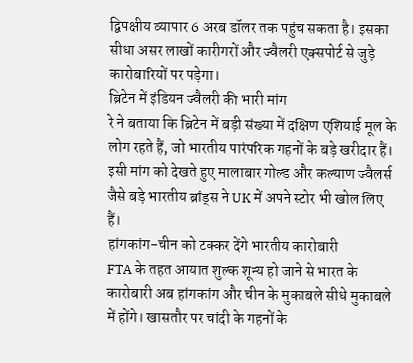द्विपक्षीय व्यापार 6 अरब डॉलर तक पहुंच सकता है। इसका सीधा असर लाखों कारीगरों और ज्वैलरी एक्सपोर्ट से जुड़े कारोबारियों पर पड़ेगा।
ब्रिटेन में इंडियन ज्वैलरी की भारी मांग
रे ने बताया कि ब्रिटेन में बड़ी संख्या में दक्षिण एशियाई मूल के लोग रहते हैं, जो भारतीय पारंपरिक गहनों के बड़े खरीदार हैं। इसी मांग को देखते हुए मालाबार गोल्ड और कल्याण ज्वैलर्स जैसे बड़े भारतीय ब्रांड्स ने UK में अपने स्टोर भी खोल लिए हैं।
हांगकांग-चीन को टक्कर देंगे भारतीय कारोबारी
FTA के तहत आयात शुल्क शून्य हो जाने से भारत के कारोबारी अब हांगकांग और चीन के मुकाबले सीधे मुकाबले में होंगे। खासतौर पर चांदी के गहनों के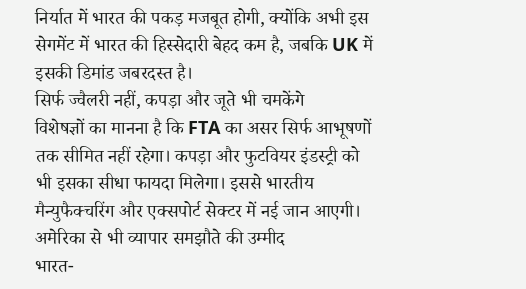निर्यात में भारत की पकड़ मजबूत होगी, क्योंकि अभी इस सेगमेंट में भारत की हिस्सेदारी बेहद कम है, जबकि UK में इसकी डिमांड जबरदस्त है।
सिर्फ ज्वैलरी नहीं, कपड़ा और जूते भी चमकेंगे
विशेषज्ञों का मानना है कि FTA का असर सिर्फ आभूषणों तक सीमित नहीं रहेगा। कपड़ा और फुटवियर इंडस्ट्री को भी इसका सीधा फायदा मिलेगा। इससे भारतीय मैन्युफैक्चरिंग और एक्सपोर्ट सेक्टर में नई जान आएगी।
अमेरिका से भी व्यापार समझौते की उम्मीद
भारत-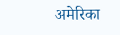अमेरिका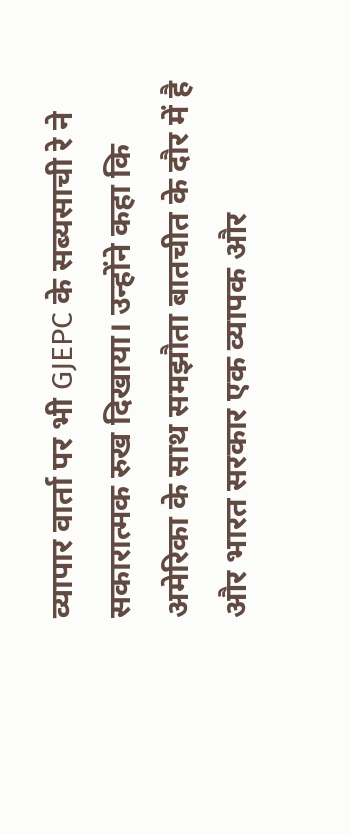व्यापार वार्ता पर भी GJEPC के सब्यसाची रे ने सकारात्मक रुख दिखाया। उन्होंने कहा कि अमेरिका के साथ समझौता बातचीत के दौर में है और भारत सरकार एक व्यापक और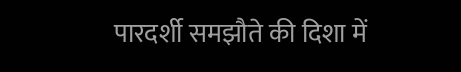पारदर्शी समझौते की दिशा में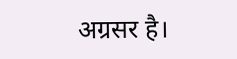अग्रसर है।